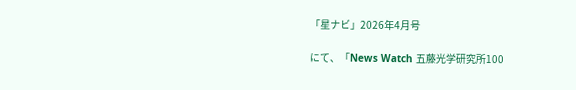「星ナビ」2026年4月号

にて、「News Watch 五藤光学研究所100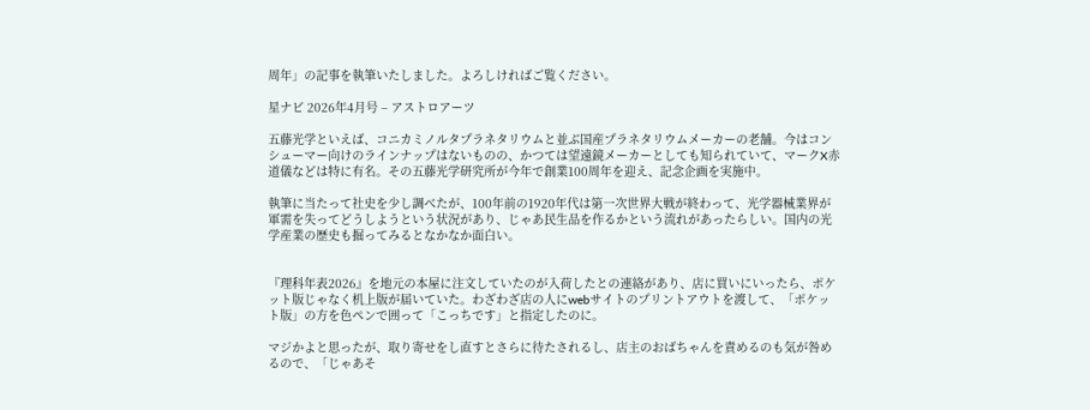周年」の記事を執筆いたしました。よろしければご覧ください。

星ナビ 2026年4月号 – アストロアーツ

五藤光学といえば、コニカミノルタプラネタリウムと並ぶ国産プラネタリウムメーカーの老舗。今はコンシューマー向けのラインナップはないものの、かつては望遠鏡メーカーとしても知られていて、マークX赤道儀などは特に有名。その五藤光学研究所が今年で創業100周年を迎え、記念企画を実施中。

執筆に当たって社史を少し調べたが、100年前の1920年代は第一次世界大戦が終わって、光学器械業界が軍需を失ってどうしようという状況があり、じゃあ民生品を作るかという流れがあったらしい。国内の光学産業の歴史も掘ってみるとなかなか面白い。


『理科年表2026』を地元の本屋に注文していたのが入荷したとの連絡があり、店に買いにいったら、ポケット版じゃなく机上版が届いていた。わざわざ店の人にwebサイトのプリントアウトを渡して、「ポケット版」の方を色ペンで囲って「こっちです」と指定したのに。

マジかよと思ったが、取り寄せをし直すとさらに待たされるし、店主のおばちゃんを責めるのも気が咎めるので、「じゃあそ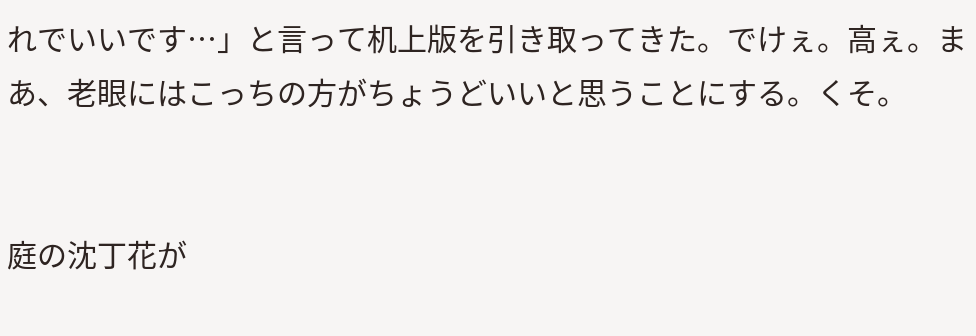れでいいです…」と言って机上版を引き取ってきた。でけぇ。高ぇ。まあ、老眼にはこっちの方がちょうどいいと思うことにする。くそ。


庭の沈丁花が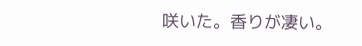咲いた。香りが凄い。